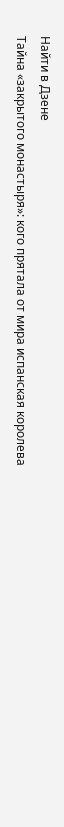Найти в Дзене
Тайна «закрытого монастыря»: кого прятала от мира испанская королева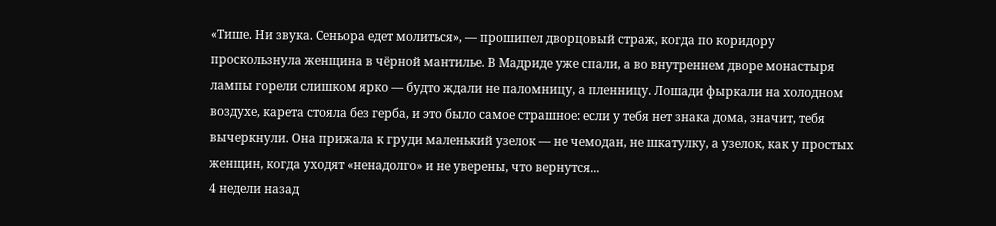«Тише. Ни звука. Сеньора едет молиться», — прошипел дворцовый страж, когда по коридору проскользнула женщина в чёрной мантилье. В Мадриде уже спали, а во внутреннем дворе монастыря лампы горели слишком ярко — будто ждали не паломницу, а пленницу. Лошади фыркали на холодном воздухе, карета стояла без герба, и это было самое страшное: если у тебя нет знака дома, значит, тебя вычеркнули. Она прижала к груди маленький узелок — не чемодан, не шкатулку, а узелок, как у простых женщин, когда уходят «ненадолго» и не уверены, что вернутся...
4 недели назад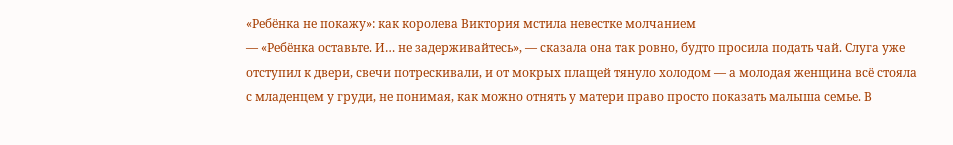«Ребёнка не покажу»: как королева Виктория мстила невестке молчанием
— «Ребёнка оставьте. И… не задерживайтесь», — сказала она так ровно, будто просила подать чай. Слуга уже отступил к двери, свечи потрескивали, и от мокрых плащей тянуло холодом — а молодая женщина всё стояла с младенцем у груди, не понимая, как можно отнять у матери право просто показать малыша семье. В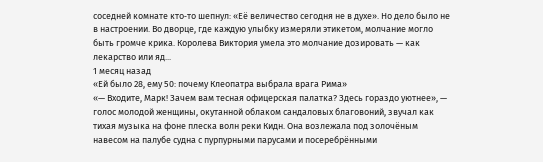соседней комнате кто‑то шепнул: «Её величество сегодня не в духе». Но дело было не в настроении. Во дворце, где каждую улыбку измеряли этикетом, молчание могло быть громче крика. Королева Виктория умела это молчание дозировать — как лекарство или яд...
1 месяц назад
«Ей было 28, ему 50: почему Клеопатра выбрала врага Рима»
«— Входите, Марк! Зачем вам тесная офицерская палатка? Здесь гораздо уютнее», — голос молодой женщины, окутанной облаком сандаловых благовоний, звучал как тихая музыка на фоне плеска волн реки Кидн. Она возлежала под золочёным навесом на палубе судна с пурпурными парусами и посеребрёнными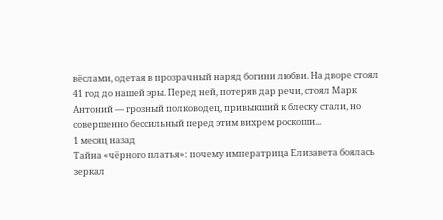вёслами, одетая в прозрачный наряд богини любви. На дворе стоял 41 год до нашей эры. Перед ней, потеряв дар речи, стоял Марк Антоний — грозный полководец, привыкший к блеску стали, но совершенно бессильный перед этим вихрем роскоши...
1 месяц назад
Тайна «чёрного платья»: почему императрица Елизавета боялась зеркал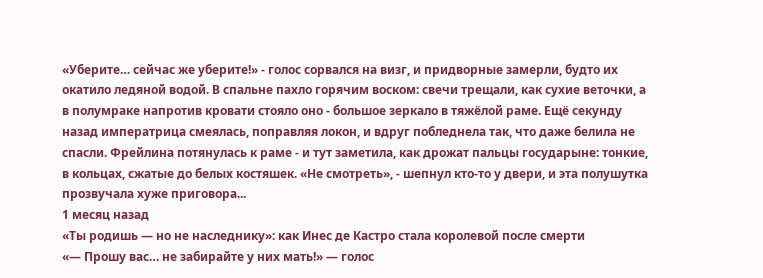«Уберите… сейчас же уберите!» - голос сорвался на визг, и придворные замерли, будто их окатило ледяной водой. В спальне пахло горячим воском: свечи трещали, как сухие веточки, а в полумраке напротив кровати стояло оно - большое зеркало в тяжёлой раме. Ещё секунду назад императрица смеялась, поправляя локон, и вдруг побледнела так, что даже белила не спасли. Фрейлина потянулась к раме - и тут заметила, как дрожат пальцы государыне: тонкие, в кольцах, сжатые до белых костяшек. «Не смотреть», - шепнул кто‑то у двери, и эта полушутка прозвучала хуже приговора...
1 месяц назад
«Ты родишь — но не наследнику»: как Инес де Кастро стала королевой после смерти
«— Прошу вас… не забирайте у них мать!» — голос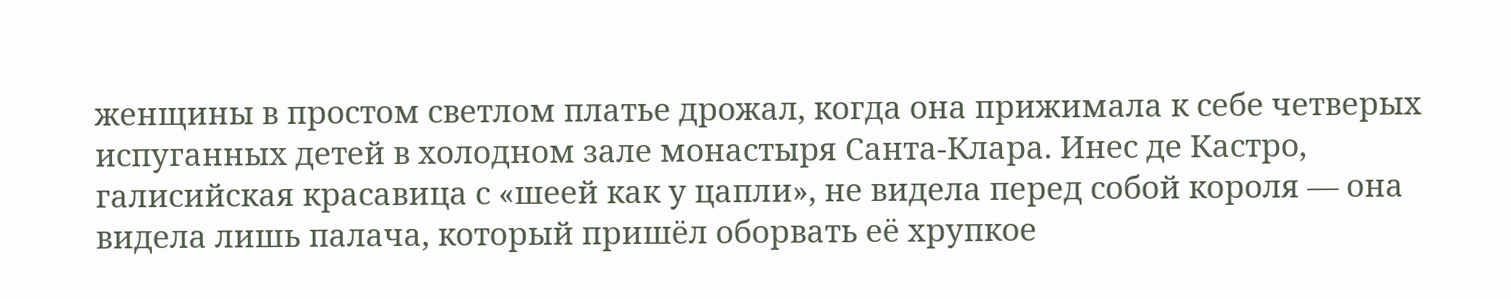женщины в простом светлом платье дрожал, когда она прижимала к себе четверых испуганных детей в холодном зале монастыря Санта-Клара. Инес де Кастро, галисийская красавица с «шеей как у цапли», не видела перед собой короля — она видела лишь палача, который пришёл оборвать её хрупкое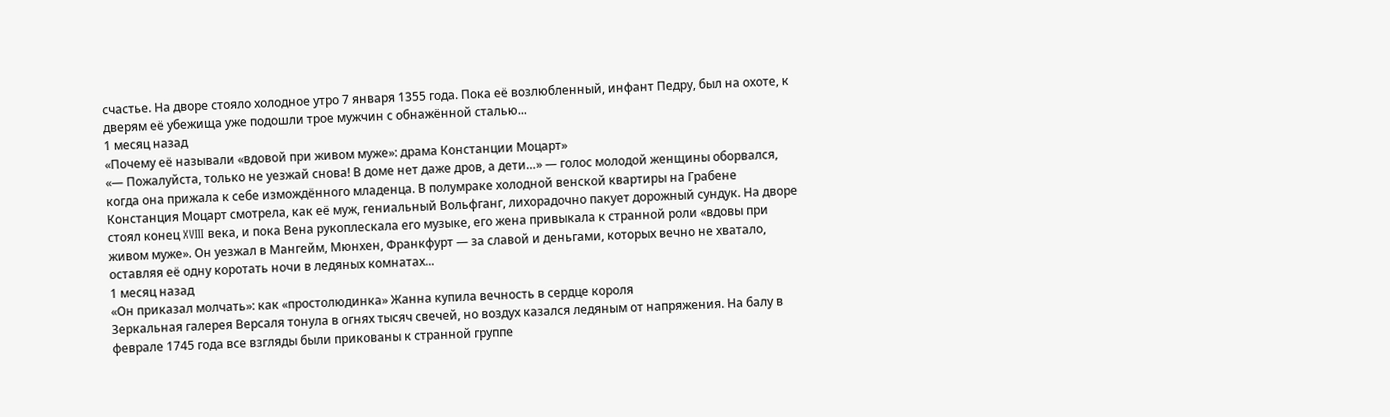счастье. На дворе стояло холодное утро 7 января 1355 года. Пока её возлюбленный, инфант Педру, был на охоте, к дверям её убежища уже подошли трое мужчин с обнажённой сталью...
1 месяц назад
«Почему её называли «вдовой при живом муже»: драма Констанции Моцарт»
«— Пожалуйста, только не уезжай снова! В доме нет даже дров, а дети…» — голос молодой женщины оборвался, когда она прижала к себе измождённого младенца. В полумраке холодной венской квартиры на Грабене Констанция Моцарт смотрела, как её муж, гениальный Вольфганг, лихорадочно пакует дорожный сундук. На дворе стоял конец XVIII века, и пока Вена рукоплескала его музыке, его жена привыкала к странной роли «вдовы при живом муже». Он уезжал в Мангейм, Мюнхен, Франкфурт — за славой и деньгами, которых вечно не хватало, оставляя её одну коротать ночи в ледяных комнатах...
1 месяц назад
«Он приказал молчать»: как «простолюдинка» Жанна купила вечность в сердце короля
Зеркальная галерея Версаля тонула в огнях тысяч свечей, но воздух казался ледяным от напряжения. На балу в феврале 1745 года все взгляды были прикованы к странной группе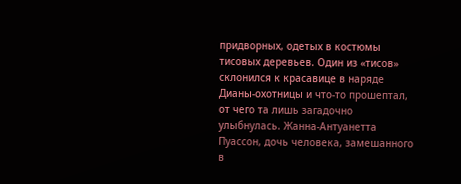придворных, одетых в костюмы тисовых деревьев. Один из «тисов» склонился к красавице в наряде Дианы-охотницы и что-то прошептал, от чего та лишь загадочно улыбнулась. Жанна-Антуанетта Пуассон, дочь человека, замешанного в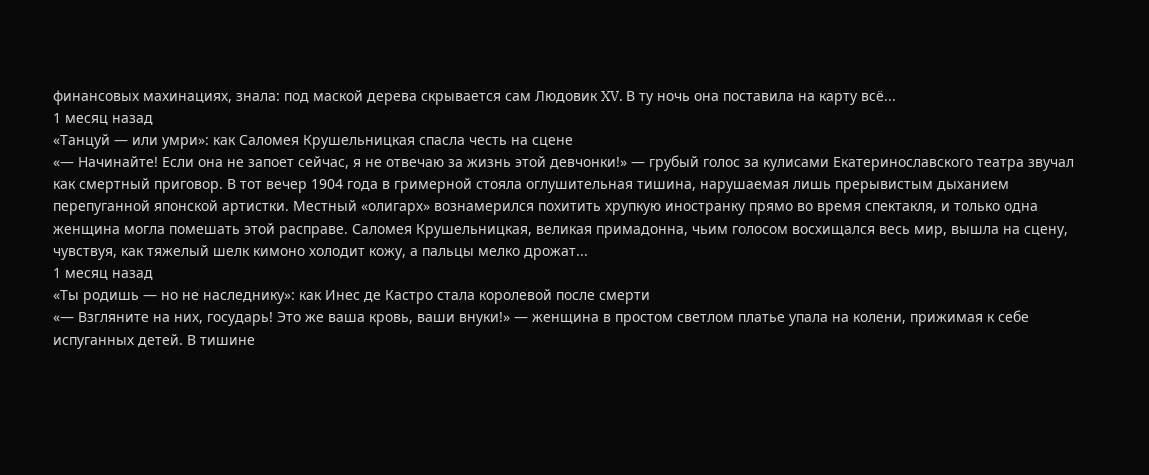финансовых махинациях, знала: под маской дерева скрывается сам Людовик XV. В ту ночь она поставила на карту всё...
1 месяц назад
«Танцуй — или умри»: как Саломея Крушельницкая спасла честь на сцене
«— Начинайте! Если она не запоет сейчас, я не отвечаю за жизнь этой девчонки!» — грубый голос за кулисами Екатеринославского театра звучал как смертный приговор. В тот вечер 1904 года в гримерной стояла оглушительная тишина, нарушаемая лишь прерывистым дыханием перепуганной японской артистки. Местный «олигарх» вознамерился похитить хрупкую иностранку прямо во время спектакля, и только одна женщина могла помешать этой расправе. Саломея Крушельницкая, великая примадонна, чьим голосом восхищался весь мир, вышла на сцену, чувствуя, как тяжелый шелк кимоно холодит кожу, а пальцы мелко дрожат...
1 месяц назад
«Ты родишь — но не наследнику»: как Инес де Кастро стала королевой после смерти
«— Взгляните на них, государь! Это же ваша кровь, ваши внуки!» — женщина в простом светлом платье упала на колени, прижимая к себе испуганных детей. В тишине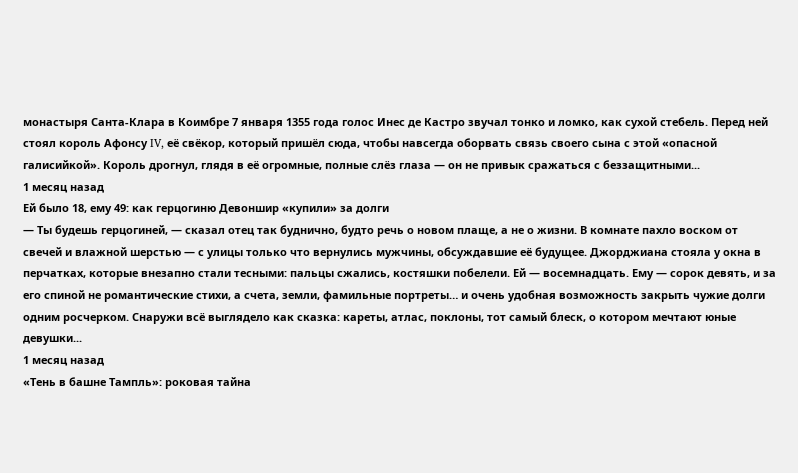монастыря Санта-Клара в Коимбре 7 января 1355 года голос Инес де Кастро звучал тонко и ломко, как сухой стебель. Перед ней стоял король Афонсу IV, её свёкор, который пришёл сюда, чтобы навсегда оборвать связь своего сына с этой «опасной галисийкой». Король дрогнул, глядя в её огромные, полные слёз глаза — он не привык сражаться с беззащитными...
1 месяц назад
Ей было 18, ему 49: как герцогиню Девоншир «купили» за долги
— Ты будешь герцогиней, — сказал отец так буднично, будто речь о новом плаще, а не о жизни. В комнате пахло воском от свечей и влажной шерстью — с улицы только что вернулись мужчины, обсуждавшие её будущее. Джорджиана стояла у окна в перчатках, которые внезапно стали тесными: пальцы сжались, костяшки побелели. Ей — восемнадцать. Ему — сорок девять, и за его спиной не романтические стихи, а счета, земли, фамильные портреты… и очень удобная возможность закрыть чужие долги одним росчерком. Снаружи всё выглядело как сказка: кареты, атлас, поклоны, тот самый блеск, о котором мечтают юные девушки...
1 месяц назад
«Тень в башне Тампль»: роковая тайна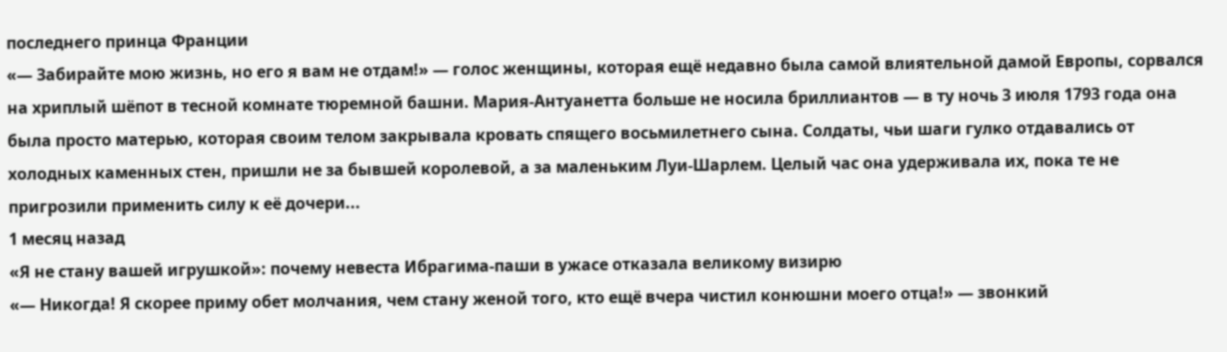последнего принца Франции
«— Забирайте мою жизнь, но его я вам не отдам!» — голос женщины, которая ещё недавно была самой влиятельной дамой Европы, сорвался на хриплый шёпот в тесной комнате тюремной башни. Мария-Антуанетта больше не носила бриллиантов — в ту ночь 3 июля 1793 года она была просто матерью, которая своим телом закрывала кровать спящего восьмилетнего сына. Солдаты, чьи шаги гулко отдавались от холодных каменных стен, пришли не за бывшей королевой, а за маленьким Луи-Шарлем. Целый час она удерживала их, пока те не пригрозили применить силу к её дочери...
1 месяц назад
«Я не стану вашей игрушкой»: почему невеста Ибрагима-паши в ужасе отказала великому визирю
«— Никогда! Я скорее приму обет молчания, чем стану женой того, кто ещё вчера чистил конюшни моего отца!» — звонкий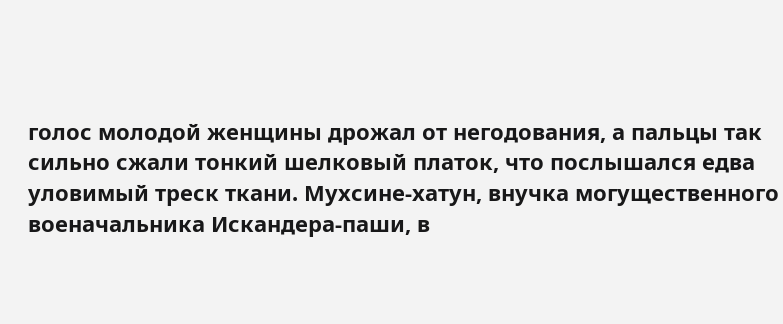голос молодой женщины дрожал от негодования, а пальцы так сильно сжали тонкий шелковый платок, что послышался едва уловимый треск ткани. Мухсине-хатун, внучка могущественного военачальника Искандера-паши, в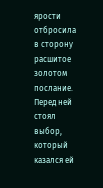ярости отбросила в сторону расшитое золотом послание. Перед ней стоял выбор, который казался ей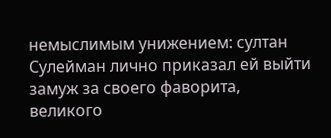немыслимым унижением: султан Сулейман лично приказал ей выйти замуж за своего фаворита, великого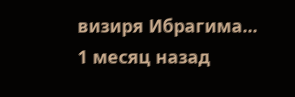визиря Ибрагима...
1 месяц назад